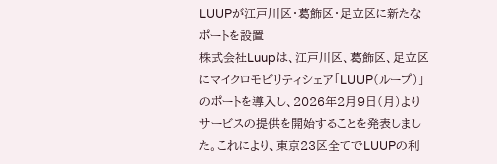LUUPが江戸川区・葛飾区・足立区に新たなポートを設置
株式会社Luupは、江戸川区、葛飾区、足立区にマイクロモビリティシェア「LUUP(ループ)」のポートを導入し、2026年2月9日(月)よりサービスの提供を開始することを発表しました。これにより、東京23区全てでLUUPの利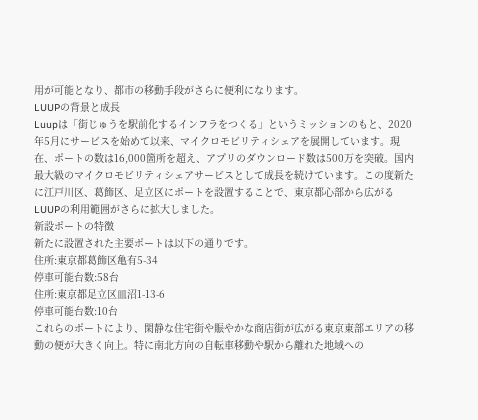用が可能となり、都市の移動手段がさらに便利になります。
LUUPの背景と成長
Luupは「街じゅうを駅前化するインフラをつくる」というミッションのもと、2020年5月にサービスを始めて以来、マイクロモビリティシェアを展開しています。現在、ポートの数は16,000箇所を超え、アプリのダウンロード数は500万を突破。国内最大級のマイクロモビリティシェアサービスとして成長を続けています。この度新たに江戸川区、葛飾区、足立区にポートを設置することで、東京都心部から広がるLUUPの利用範囲がさらに拡大しました。
新設ポートの特徴
新たに設置された主要ポートは以下の通りです。
住所:東京都葛飾区亀有5-34
停車可能台数:58台
住所:東京都足立区皿沼1-13-6
停車可能台数:10台
これらのポートにより、閑静な住宅街や賑やかな商店街が広がる東京東部エリアの移動の便が大きく向上。特に南北方向の自転車移動や駅から離れた地域への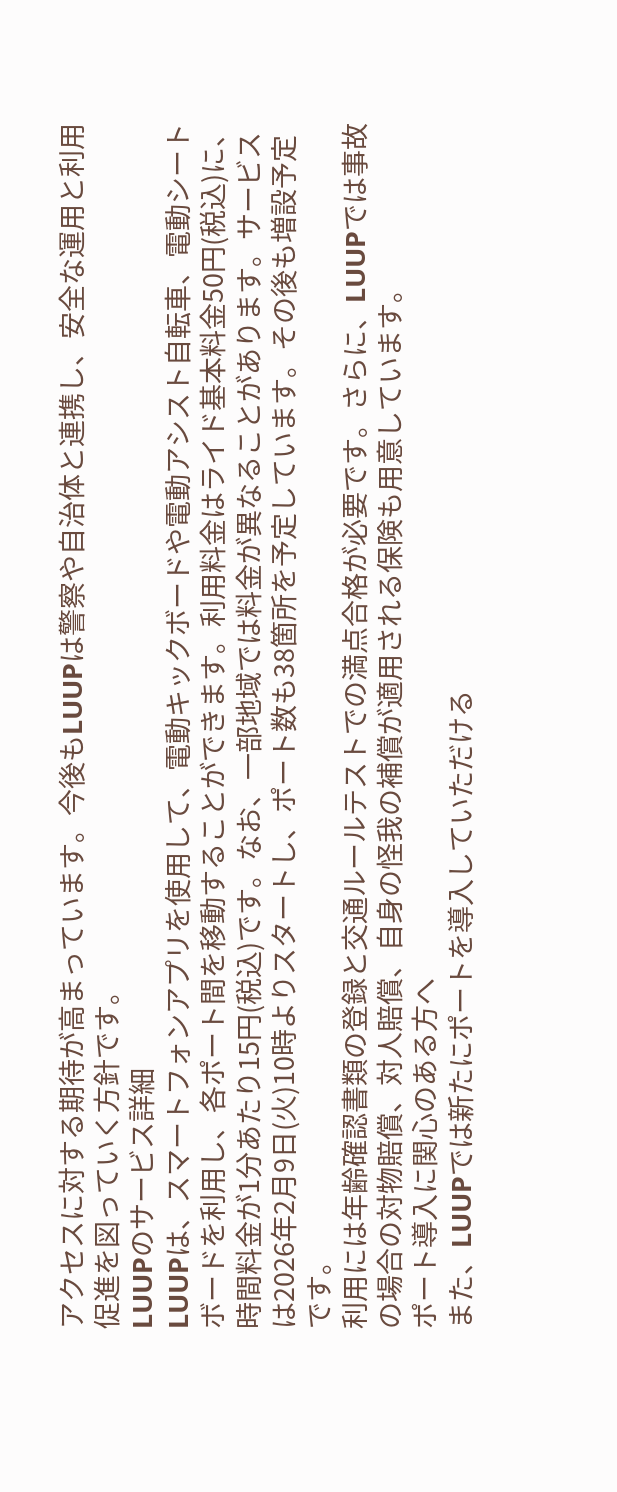アクセスに対する期待が高まっています。今後もLUUPは警察や自治体と連携し、安全な運用と利用促進を図っていく方針です。
LUUPのサービス詳細
LUUPは、スマートフォンアプリを使用して、電動キックボードや電動アシスト自転車、電動シートボードを利用し、各ポート間を移動することができます。利用料金はライド基本料金50円(税込)に、時間料金が1分あたり15円(税込)です。なお、一部地域では料金が異なることがあります。サービスは2026年2月9日(火)10時よりスタートし、ポート数も38箇所を予定しています。その後も増設予定です。
利用には年齢確認書類の登録と交通ルールテストでの満点合格が必要です。さらに、LUUPでは事故の場合の対物賠償、対人賠償、自身の怪我の補償が適用される保険も用意しています。
ポート導入に関心のある方へ
また、LUUPでは新たにポートを導入していただける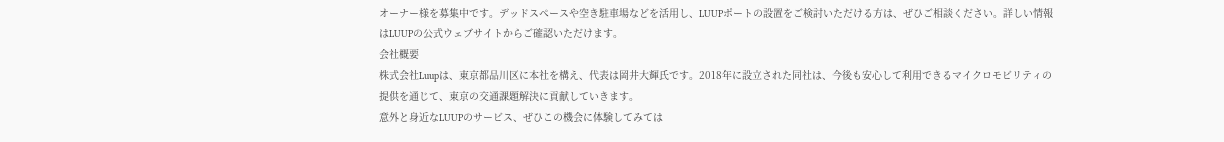オーナー様を募集中です。デッドスペースや空き駐車場などを活用し、LUUPポートの設置をご検討いただける方は、ぜひご相談ください。詳しい情報はLUUPの公式ウェブサイトからご確認いただけます。
会社概要
株式会社Luupは、東京都品川区に本社を構え、代表は岡井大輝氏です。2018年に設立された同社は、今後も安心して利用できるマイクロモビリティの提供を通じて、東京の交通課題解決に貢献していきます。
意外と身近なLUUPのサービス、ぜひこの機会に体験してみては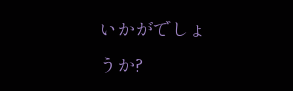いかがでしょうか?